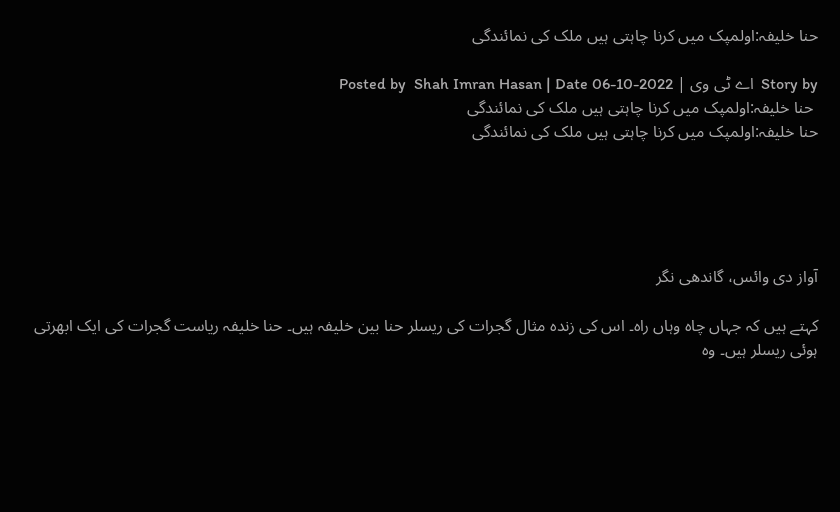حنا خلیفہ:اولمپک میں کرنا چاہتی ہیں ملک کی نمائندگی

Story by  اے ٹی وی | Posted by  Shah Imran Hasan | Date 06-10-2022
 حنا خلیفہ:اولمپک میں کرنا چاہتی ہیں ملک کی نمائندگی
حنا خلیفہ:اولمپک میں کرنا چاہتی ہیں ملک کی نمائندگی





آواز دی وائس، گاندھی نگر

کہتے ہیں کہ جہاں چاہ وہاں راہ۔ اس کی زندہ مثال گجرات کی ریسلر حنا بین خلیفہ ہیں۔ حنا خلیفہ ریاست گجرات کی ایک ابھرتی ہوئی ریسلر ہیں۔ وہ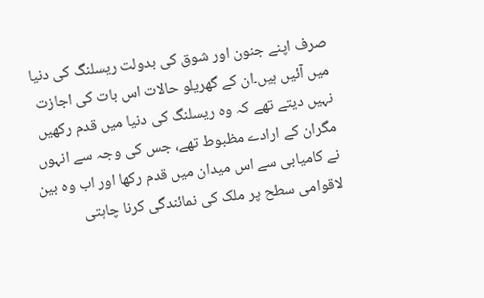صرف اپنے جنون اور شوق کی بدولت ریسلنگ کی دنیا میں آئیں ہیں۔ان کے گھریلو حالات اس بات کی اجازت نہیں دیتے تھے کہ وہ ریسلنگ کی دنیا میں قدم رکھیں مگران کے ارادے مظبوط تھے، جس کی وجہ سے انہوں نے کامیابی سے اس میدان میں قدم رکھا اور اب وہ بین لاقوامی سطح پر ملک کی نمائندگی کرنا چاہتی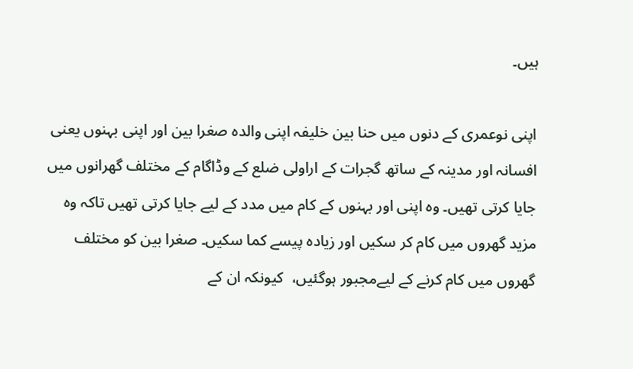ہیں۔

اپنی نوعمری کے دنوں میں حنا بین خلیفہ اپنی والدہ صغرا بین اور اپنی بہنوں یعنی افسانہ اور مدینہ کے ساتھ گجرات کے اراولی ضلع کے وڈاگام کے مختلف گھرانوں میں جایا کرتی تھیں۔ وہ اپنی اور بہنوں کے کام میں مدد کے لیے جایا کرتی تھیں تاکہ وہ مزید گھروں میں کام کر سکیں اور زیادہ پیسے کما سکیں۔ صغرا بین کو مختلف گھروں میں کام کرنے کے لیےمجبور ہوگئیں،  کیونکہ ان کے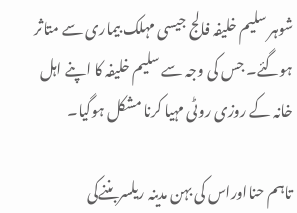شوہر سلیم خلیفہ فالج جیسی مہلک بیماری سے متاثر ہوگئے۔ جس کی وجہ سے سلیم خلیفہ کا اپنے اہل خانہ کے روزی روٹی مہیا کرنا مشکل ہوگیا۔

تاہم حنااوراس کی بہن مدینہ ریلسربننےکی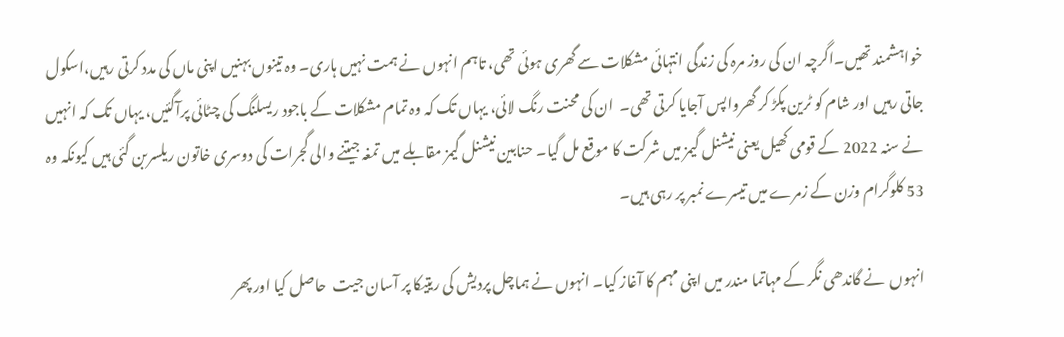خواہشمند تھیں۔اگرچہ ان کی روز مرہ کی زندگی انتہائی مشکلات سے گھری ہوئی تھی، تاہم انہوں نے ہمت نہیں ہاری۔ وہ تینوں بہنیں اپنی ماں کی مدد کرتی رہیں،اسکول جاتی رہیں اور شام کو ٹرین پکڑ کر گھرواپس آجایا کرتی تھی۔  ان کی محنت رنگ لائی، یہاں تک کہ وہ تمام مشکلات کے باجود ریسلنگ کی چٹائی پرآگئیں، یہاں تک کہ انہیں نے سنہ 2022 کے قومی کھیل یعنی نیشنل گیمز میں شرکت کا موقع مل گیا۔ حنابین نیشنل گیمز مقابلے میں تمغہ جیتنے والی گجرات کی دوسری خاتون ریلسربن گئی ہیں کیونکہ وہ 53 کلوگرام وزن کے زمرے میں تیسرے نمبر پر رہی ہیں۔

انہوں  نے گاندھی نگر کے مہاتما مندر میں اپنی مہم کا آغاز کیا۔ انہوں نے ہماچل پردیش کی ریتیکا پر آسان جیت  حاصل کیا اور پھر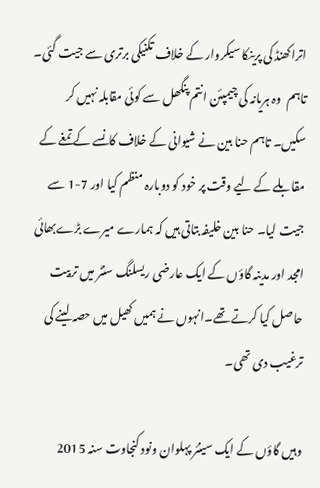اتراکھنڈ کی پرینکا سیکروار کے خلاف تکنیکی برتری سے جیت گئی۔ تاہم  وہ ہریانہ کی چیمپئن انتم پنگھل سے کوئی مقابلہ نہیں کر سکیں۔ تاہم حنا بین نے شیوانی کے خلاف کانسے کے تمغے کے مقابلے کے لیے وقت پر خود کو دوبارہ منظم کیا اور 7-1 سے جیت لیا۔ حنا بین خلیفہ بتاتی ہیں کہ ہمارے میرے بڑےبھائی امجد اور مدینہ گاؤں کے ایک عارضی ریسلنگ سنٹر میں تربیت حاصل کیا کرتے تھے۔انہوں نے ہمیں کھیل میں حصہ لینے کی ترغیب دی تھی۔

وہیں گاؤں کے ایک سینئر پہلوان ونود کنجاوت سنہ 2015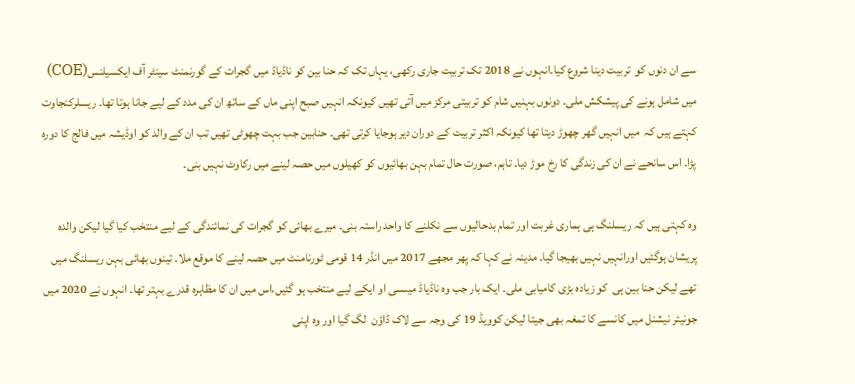سے ان دنوں کو  تربیت دینا شروع کیا۔انہوں نے 2018 تک تربیت جاری رکھی، یہاں تک کہ حنا بین کو ناڈیاڈ میں گجرات کے گورنمنٹ سینٹر آف ایکسیلنس(COE) میں شامل ہونے کی پیشکش ملی۔ دونوں بہنیں شام کو تربیتی مرکز میں آتی تھیں کیونکہ انہیں صبح اپنی ماں کے ساتھ ان کی مدد کے لیے جانا ہوتا تھا۔ ریسلرکنجاوت کہتے ہیں کہ  میں انہیں گھر چھوڑ دیتا تھا کیونکہ اکثر تربیت کے دوران دیر ہوجایا کرتی تھی۔ حنابین جب بہت چھوٹی تھیں تب ان کے والد کو اوڈیشہ میں فالج کا دورہ پڑا۔ اس سانحے نے ان کی زندگی کا رخ موڑ دیا۔ تاہم، صورت حال تمام بہن بھائیوں کو کھیلوں میں حصہ لینے میں رکاوٹ نہیں بنی۔

وہ کہتی ہیں کہ ریسلنگ ہی ہماری غربت اور تمام بدحالیوں سے نکلنے کا واحد راستہ بنی۔ میرے بھائی کو گجرات کی نمائندگی کے لیے منتخب کیا گیا لیکن والدہ پریشان ہوگئیں اورانہیں نہیں بھیجا گیا۔ مدینہ نے کہا کہ پھر مجھے 2017 میں انڈر 14 قومی ٹورنامنٹ میں حصہ لینے کا موقع ملا۔ تینوں بھائی بہن ریسلنگ میں تھے لیکن حنا بین ہی  کو زیادہ بڑی کامیابی ملی۔ ایک بار جب وہ ناڈیاڈ میںسی او ایکے لیے منتخب ہو گئیں،اس میں ان کا مظاہرہ قدرے بہتر تھا۔ انہوں نے 2020 میں جونیئر نیشنل میں کانسے کا تمغہ بھی جیتا لیکن کوویڈ 19 کی وجہ سے لاک ڈاؤن  لگ گیا اور وہ اپنی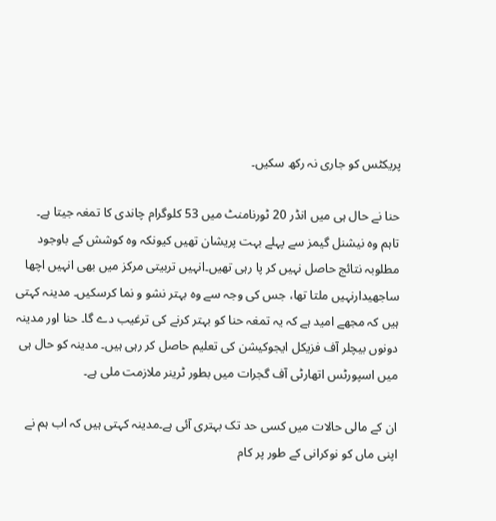پریکٹس کو جاری نہ رکھ سکیں۔

حنا نے حال ہی میں انڈر 20 ٹورنامنٹ میں 53 کلوگرام چاندی کا تمغہ جیتا ہے۔  تاہم وہ نیشنل گیمز سے پہلے بہت پریشان تھیں کیونکہ وہ کوشش کے باوجود مطلوبہ نتائج حاصل نہیں کر پا رہی تھیں۔انہیں تربیتی مرکز میں بھی انہیں اچھا ساجھیدارنہیں ملتا تھا، جس کی وجہ سے وہ بہتر نشو و نما کرسکیں۔ مدینہ کہتی ہیں کہ مجھے امید ہے کہ یہ تمغہ حنا کو بہتر کرنے کی ترغیب دے گا۔ حنا اور مدینہ دونوں بیچلر آف فزیکل ایجوکیشن کی تعلیم حاصل کر رہی ہیں۔ مدینہ کو حال ہی میں اسپورٹس اتھارٹی آف گجرات میں بطور ٹرینر ملازمت ملی ہے۔

ان کے مالی حالات میں کسی حد تک بہتری آئی ہے۔مدینہ کہتی ہیں کہ اب ہم نے اپنی ماں کو نوکرانی کے طور پر کام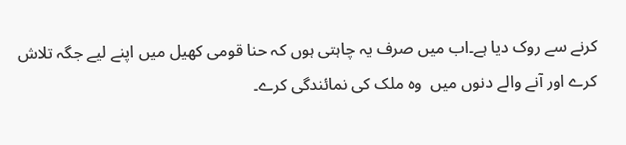کرنے سے روک دیا ہے۔اب میں صرف یہ چاہتی ہوں کہ حنا قومی کھیل میں اپنے لیے جگہ تلاش کرے اور آنے والے دنوں میں  وہ ملک کی نمائندگی کرے۔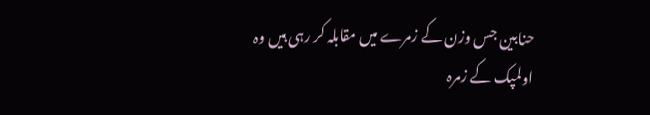حنابین جس وزن کے زمرے میں مقابلہ کر رہی ہیں وہ اولمپک کے زمرہ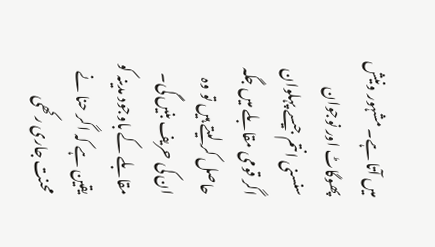میں آتا ہے۔ مشہور ونیش پھوگاٹ اور نوجوان سنسنی انتم جیسے پہلوان اگر قومی مقابلے میں جگہ حاصل کر لیتے ہیں تو وہ ان کی حریف بنیں گی۔ مقابلے کے باوجود مدینہ کو یقین ہے کہ اگر حنا نے محنت جاری رکھی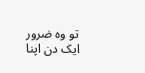تو وہ ضرور ایک دن اپنا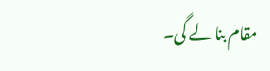مقام بنا لے گی۔